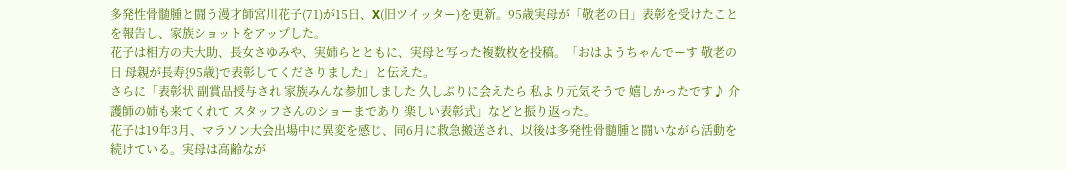多発性骨髄腫と闘う漫才師宮川花子(71)が15日、X(旧ツイッター)を更新。95歳実母が「敬老の日」表彰を受けたことを報告し、家族ショットをアップした。
花子は相方の夫大助、長女さゆみや、実姉らとともに、実母と写った複数枚を投稿。「おはようちゃんでーす 敬老の日 母親が長寿{95歳}で表彰してくださりました」と伝えた。
さらに「表彰状 副賞品授与され 家族みんな参加しました 久しぶりに会えたら 私より元気そうで 嬉しかったです♪ 介護師の姉も来てくれて スタッフさんのショーまであり 楽しい表彰式」などと振り返った。
花子は19年3月、マラソン大会出場中に異変を感じ、同6月に救急搬送され、以後は多発性骨髄腫と闘いながら活動を続けている。実母は高齢なが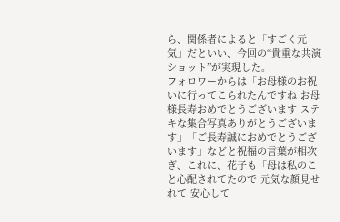ら、関係者によると「すごく元気」だといい、今回の“貴重な共演ショット”が実現した。
フォロワーからは「お母様のお祝いに行ってこられたんですね お母様長寿おめでとうございます ステキな集合写真ありがとうございます」「ご長寿誠におめでとうございます」などと祝福の言葉が相次ぎ、これに、花子も「母は私のこと心配されてたので 元気な顔見せれて 安心して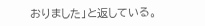おりました」と返している。